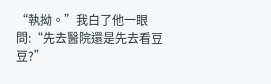“執拗。”我白了他一眼問:“先去醫院還是先去看豆豆?”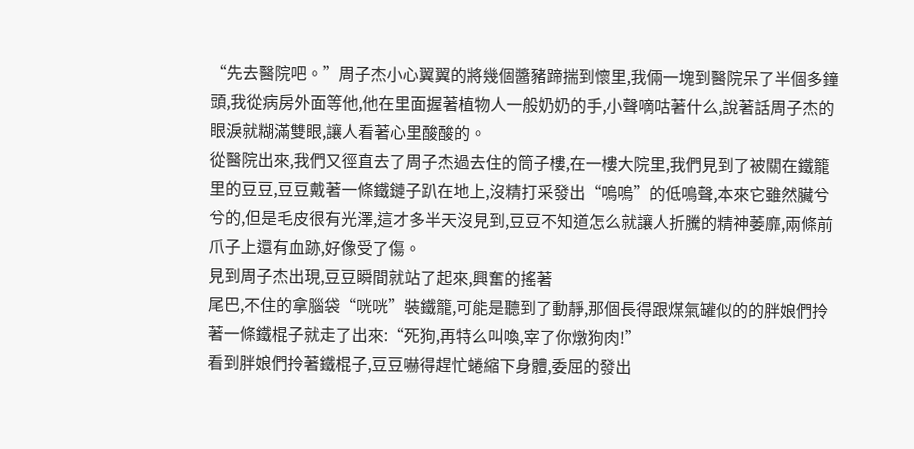“先去醫院吧。”周子杰小心翼翼的將幾個醬豬蹄揣到懷里,我倆一塊到醫院呆了半個多鐘頭,我從病房外面等他,他在里面握著植物人一般奶奶的手,小聲嘀咕著什么,說著話周子杰的眼淚就糊滿雙眼,讓人看著心里酸酸的。
從醫院出來,我們又徑直去了周子杰過去住的筒子樓,在一樓大院里,我們見到了被關在鐵籠里的豆豆,豆豆戴著一條鐵鏈子趴在地上,沒精打采發出“嗚嗚”的低鳴聲,本來它雖然臟兮兮的,但是毛皮很有光澤,這才多半天沒見到,豆豆不知道怎么就讓人折騰的精神萎靡,兩條前爪子上還有血跡,好像受了傷。
見到周子杰出現,豆豆瞬間就站了起來,興奮的搖著
尾巴,不住的拿腦袋“咣咣”裝鐵籠,可能是聽到了動靜,那個長得跟煤氣罐似的的胖娘們拎著一條鐵棍子就走了出來:“死狗,再特么叫喚,宰了你燉狗肉!”
看到胖娘們拎著鐵棍子,豆豆嚇得趕忙蜷縮下身體,委屈的發出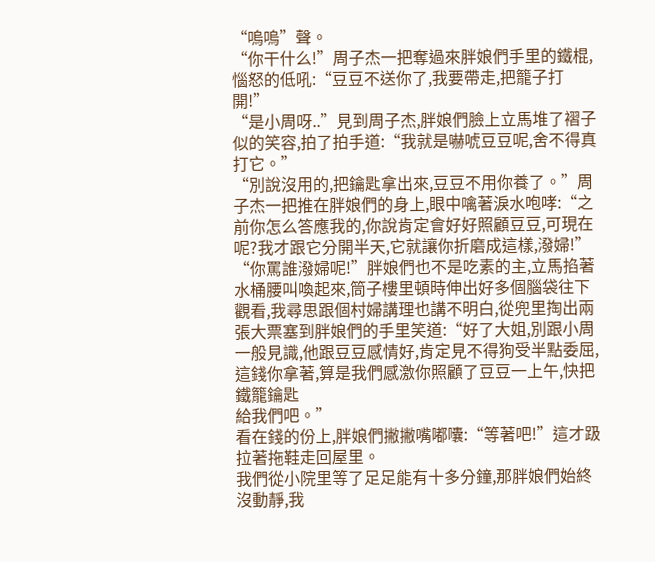“嗚嗚”聲。
“你干什么!”周子杰一把奪過來胖娘們手里的鐵棍,惱怒的低吼:“豆豆不送你了,我要帶走,把籠子打開!”
“是小周呀..”見到周子杰,胖娘們臉上立馬堆了褶子似的笑容,拍了拍手道:“我就是嚇唬豆豆呢,舍不得真打它。”
“別說沒用的,把鑰匙拿出來,豆豆不用你養了。”周子杰一把推在胖娘們的身上,眼中噙著淚水咆哮:“之前你怎么答應我的,你說肯定會好好照顧豆豆,可現在呢?我才跟它分開半天,它就讓你折磨成這樣,潑婦!”
“你罵誰潑婦呢!”胖娘們也不是吃素的主,立馬掐著水桶腰叫喚起來,筒子樓里頓時伸出好多個腦袋往下觀看,我尋思跟個村婦講理也講不明白,從兜里掏出兩張大票塞到胖娘們的手里笑道:“好了大姐,別跟小周一般見識,他跟豆豆感情好,肯定見不得狗受半點委屈,這錢你拿著,算是我們感激你照顧了豆豆一上午,快把鐵籠鑰匙
給我們吧。”
看在錢的份上,胖娘們撇撇嘴嘟囔:“等著吧!”這才趿拉著拖鞋走回屋里。
我們從小院里等了足足能有十多分鐘,那胖娘們始終沒動靜,我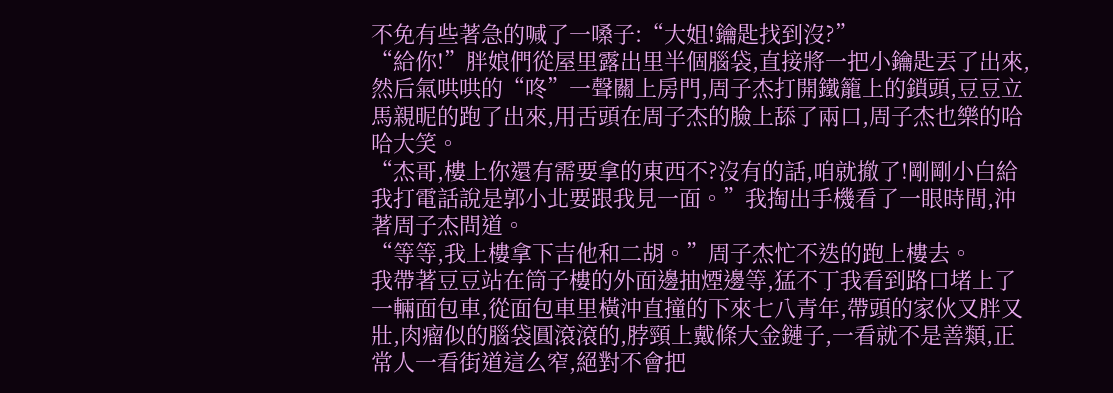不免有些著急的喊了一嗓子:“大姐!鑰匙找到沒?”
“給你!”胖娘們從屋里露出里半個腦袋,直接將一把小鑰匙丟了出來,然后氣哄哄的“咚”一聲關上房門,周子杰打開鐵籠上的鎖頭,豆豆立馬親昵的跑了出來,用舌頭在周子杰的臉上舔了兩口,周子杰也樂的哈哈大笑。
“杰哥,樓上你還有需要拿的東西不?沒有的話,咱就撤了!剛剛小白給我打電話說是郭小北要跟我見一面。”我掏出手機看了一眼時間,沖著周子杰問道。
“等等,我上樓拿下吉他和二胡。”周子杰忙不迭的跑上樓去。
我帶著豆豆站在筒子樓的外面邊抽煙邊等,猛不丁我看到路口堵上了一輛面包車,從面包車里橫沖直撞的下來七八青年,帶頭的家伙又胖又壯,肉瘤似的腦袋圓滾滾的,脖頸上戴條大金鏈子,一看就不是善類,正常人一看街道這么窄,絕對不會把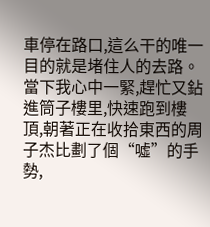車停在路口,這么干的唯一目的就是堵住人的去路。
當下我心中一緊,趕忙又鉆進筒子樓里,快速跑到樓頂,朝著正在收拾東西的周子杰比劃了個“噓”的手勢,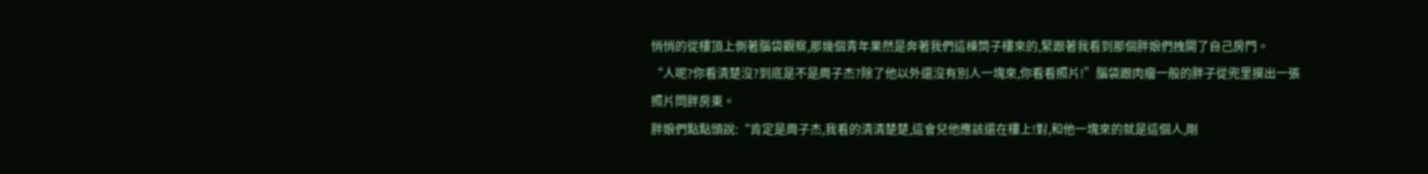悄悄的從樓頂上側著腦袋觀察,那幾個青年果然是奔著我們這棟筒子樓來的,緊跟著我看到那個胖娘們拽開了自己房門。
“人呢?你看清楚沒?到底是不是周子杰?除了他以外還沒有別人一塊來,你看看照片!”腦袋跟肉瘤一般的胖子從兜里摸出一張照片問胖房東。
胖娘們點點頭說:“肯定是周子杰,我看的清清楚楚,這會兒他應該還在樓上!對,和他一塊來的就是這個人,剛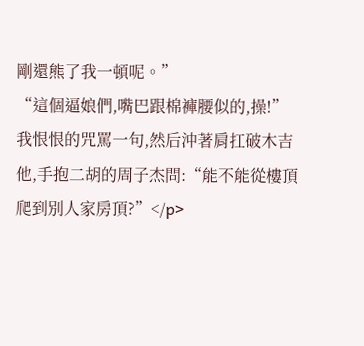剛還熊了我一頓呢。”
“這個逼娘們,嘴巴跟棉褲腰似的,操!”我恨恨的咒罵一句,然后沖著肩扛破木吉他,手抱二胡的周子杰問:“能不能從樓頂爬到別人家房頂?”</p>